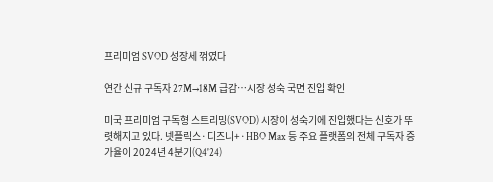프리미엄 SVOD 성장세 꺾였다

연간 신규 구독자 27M→18M 급감…시장 성숙 국면 진입 확인

미국 프리미엄 구독형 스트리밍(SVOD) 시장이 성숙기에 진입했다는 신호가 뚜렷해지고 있다. 넷플릭스·디즈니+·HBO Max 등 주요 플랫폼의 전체 구독자 증가율이 2024년 4분기(Q4'24)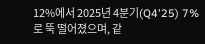12%에서 2025년 4분기(Q4'25) 7%로 뚝 떨어졌으며, 같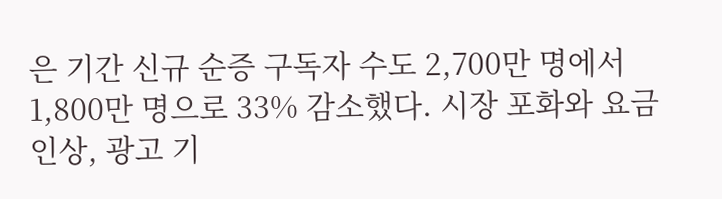은 기간 신규 순증 구독자 수도 2,700만 명에서 1,800만 명으로 33% 감소했다. 시장 포화와 요금 인상, 광고 기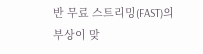반 무료 스트리밍(FAST)의 부상이 맞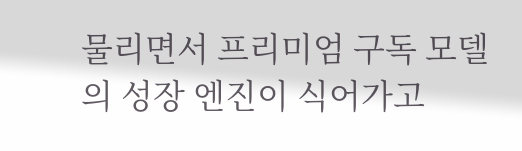물리면서 프리미엄 구독 모델의 성장 엔진이 식어가고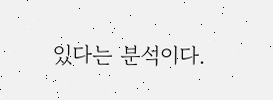있다는 분석이다.